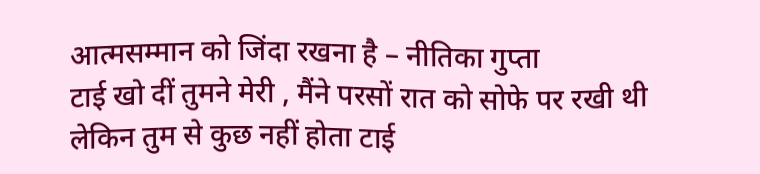आत्मसम्मान को जिंदा रखना है – नीतिका गुप्ता
टाई खो दीं तुमने मेरी , मैंने परसों रात को सोफे पर रखी थी लेकिन तुम से कुछ नहीं होता टाई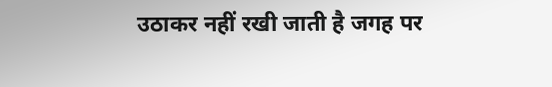उठाकर नहीं रखी जाती है जगह पर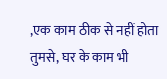,एक काम ठीक से नहीं होता तुमसे, घर के काम भी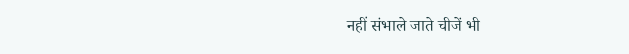नहीं संभाले जाते चीजें भी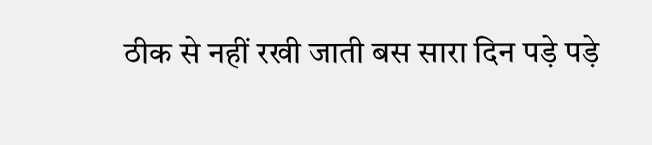ठीक से नहीं रखी जाती बस सारा दिन पड़े पड़े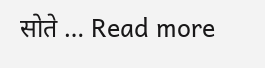सोते … Read more